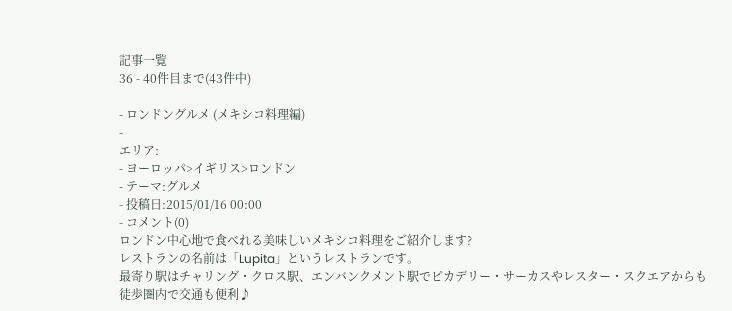記事一覧
36 - 40件目まで(43件中)

- ロンドングルメ (メキシコ料理編)
-
エリア:
- ヨーロッパ>イギリス>ロンドン
- テーマ:グルメ
- 投稿日:2015/01/16 00:00
- コメント(0)
ロンドン中心地で食べれる美味しいメキシコ料理をご紹介します?
レストランの名前は「Lupita」というレストランです。
最寄り駅はチャリング・クロス駅、エンバンクメント駅でピカデリー・サーカスやレスター・スクエアからも徒歩圏内で交通も便利♪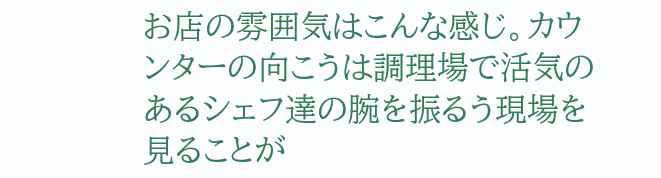お店の雰囲気はこんな感じ。カウンターの向こうは調理場で活気のあるシェフ達の腕を振るう現場を見ることが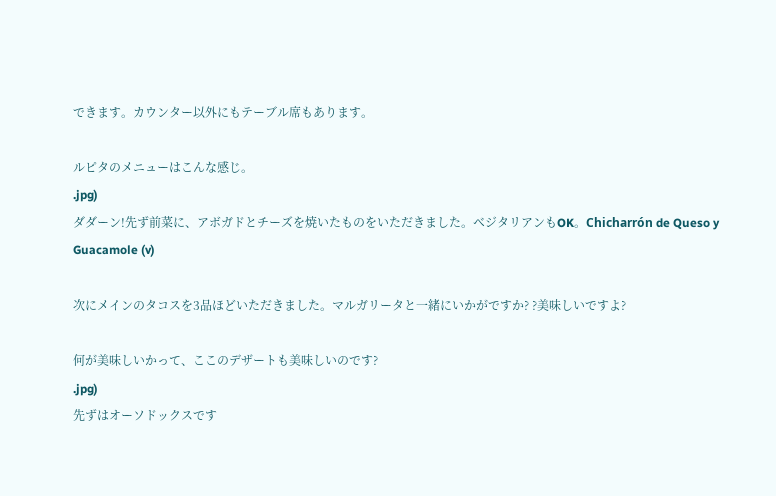できます。カウンター以外にもテーブル席もあります。

ルピタのメニューはこんな感じ。
.jpg)
ダダーン!先ず前菜に、アボガドとチーズを焼いたものをいただきました。ベジタリアンもOK。Chicharrón de Queso y Guacamole (v)

次にメインのタコスを3品ほどいただきました。マルガリータと一緒にいかがですか? ?美味しいですよ?

何が美味しいかって、ここのデザートも美味しいのです?
.jpg)
先ずはオーソドックスです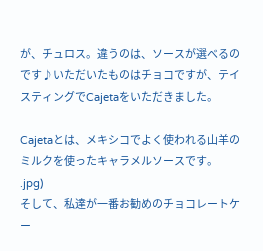が、チュロス。違うのは、ソースが選べるのです♪いただいたものはチョコですが、テイスティングでCajetaをいただきました。

Cajetaとは、メキシコでよく使われる山羊のミルクを使ったキャラメルソースです。
.jpg)
そして、私達が一番お勧めのチョコレートケー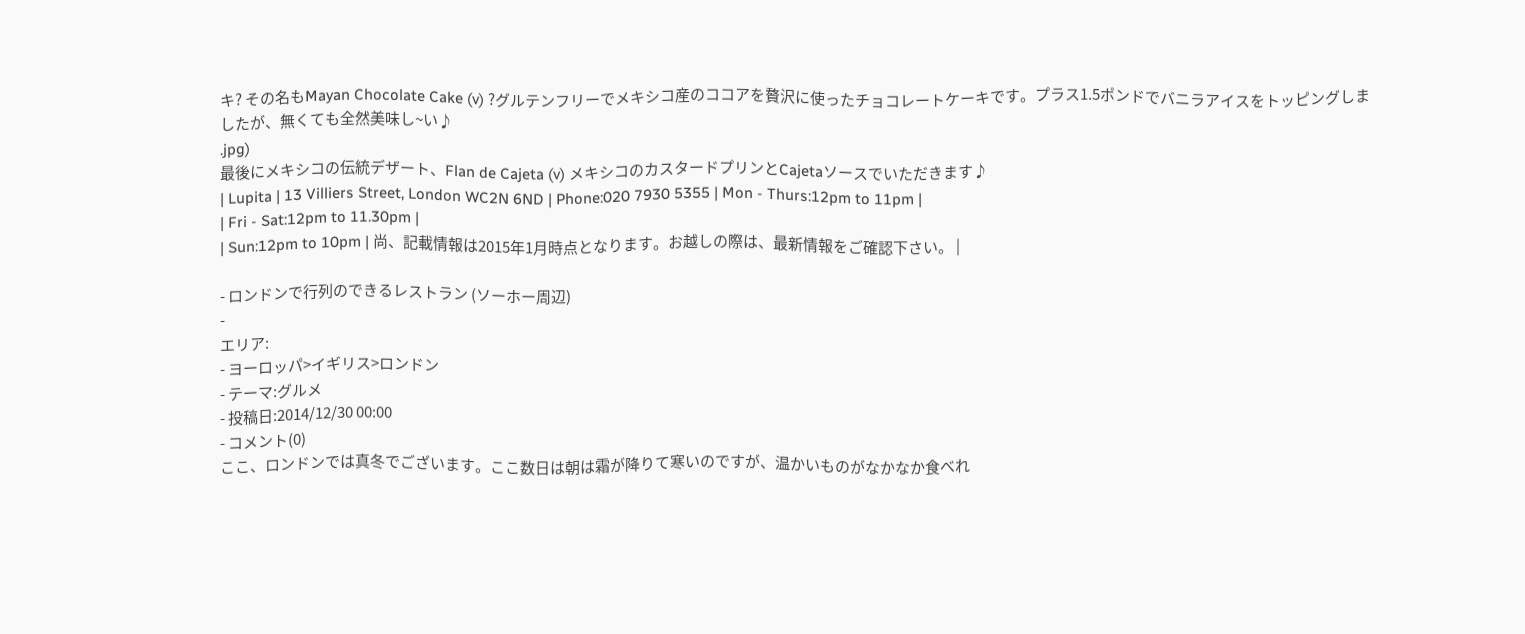キ? その名もMayan Chocolate Cake (v) ?グルテンフリーでメキシコ産のココアを贅沢に使ったチョコレートケーキです。プラス1.5ポンドでバニラアイスをトッピングしましたが、無くても全然美味し~い♪
.jpg)
最後にメキシコの伝統デザート、Flan de Cajeta (v) メキシコのカスタードプリンとCajetaソースでいただきます♪
| Lupita | 13 Villiers Street, London WC2N 6ND | Phone:020 7930 5355 | Mon - Thurs:12pm to 11pm |
| Fri - Sat:12pm to 11.30pm |
| Sun:12pm to 10pm | 尚、記載情報は2015年1月時点となります。お越しの際は、最新情報をご確認下さい。 |

- ロンドンで行列のできるレストラン (ソーホー周辺)
-
エリア:
- ヨーロッパ>イギリス>ロンドン
- テーマ:グルメ
- 投稿日:2014/12/30 00:00
- コメント(0)
ここ、ロンドンでは真冬でございます。ここ数日は朝は霜が降りて寒いのですが、温かいものがなかなか食べれ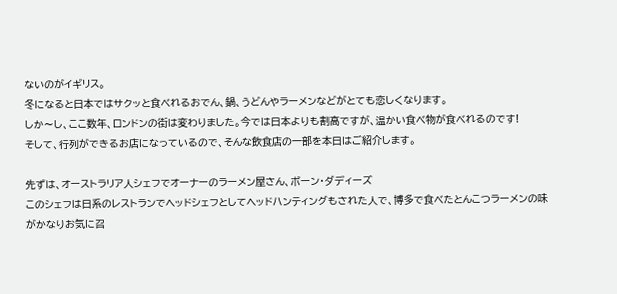ないのがイギリス。
冬になると日本ではサクッと食べれるおでん、鍋、うどんやラーメンなどがとても恋しくなります。
しか〜し、ここ数年、ロンドンの街は変わりました。今では日本よりも割高ですが、温かい食べ物が食べれるのです!
そして、行列ができるお店になっているので、そんな飲食店の一部を本日はご紹介します。

先ずは、オーストラリア人シェフでオーナーのラーメン屋さん、ボーン・ダディーズ
このシェフは日系のレストランでヘッドシェフとしてヘッドハンティングもされた人で、博多で食べたとんこつラーメンの味がかなりお気に召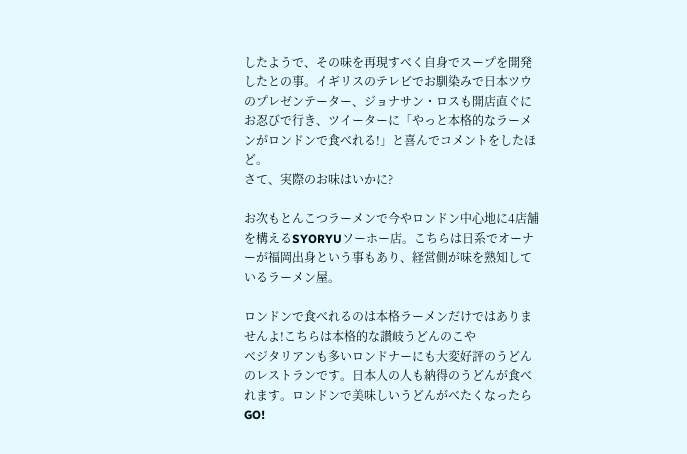したようで、その味を再現すべく自身でスープを開発したとの事。イギリスのテレビでお馴染みで日本ツウのプレゼンテーター、ジョナサン・ロスも開店直ぐにお忍びで行き、ツイーターに「やっと本格的なラーメンがロンドンで食べれる!」と喜んでコメントをしたほど。
さて、実際のお味はいかに?

お次もとんこつラーメンで今やロンドン中心地に4店舗を構えるSYORYUソーホー店。こちらは日系でオーナーが福岡出身という事もあり、経営側が味を熟知しているラーメン屋。

ロンドンで食べれるのは本格ラーメンだけではありませんよ!こちらは本格的な讃岐うどんのこや
ベジタリアンも多いロンドナーにも大変好評のうどんのレストランです。日本人の人も納得のうどんが食べれます。ロンドンで美味しいうどんがべたくなったらGO!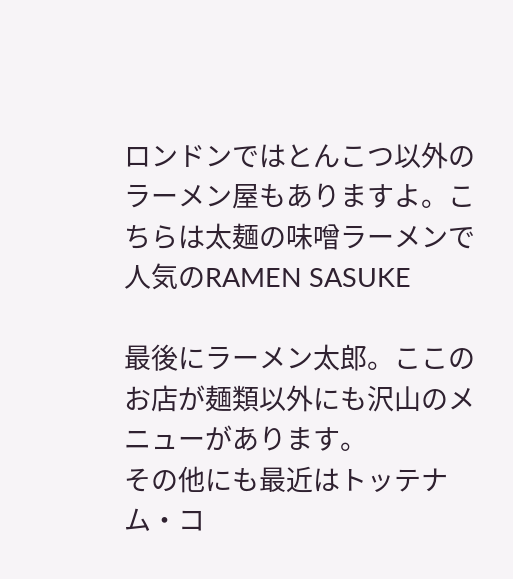ロンドンではとんこつ以外のラーメン屋もありますよ。こちらは太麺の味噌ラーメンで人気のRAMEN SASUKE

最後にラーメン太郎。ここのお店が麺類以外にも沢山のメニューがあります。
その他にも最近はトッテナム・コ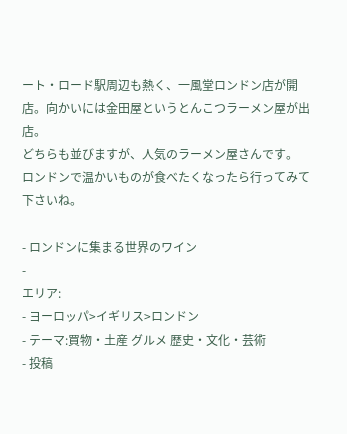ート・ロード駅周辺も熱く、一風堂ロンドン店が開店。向かいには金田屋というとんこつラーメン屋が出店。
どちらも並びますが、人気のラーメン屋さんです。
ロンドンで温かいものが食べたくなったら行ってみて下さいね。

- ロンドンに集まる世界のワイン
-
エリア:
- ヨーロッパ>イギリス>ロンドン
- テーマ:買物・土産 グルメ 歴史・文化・芸術
- 投稿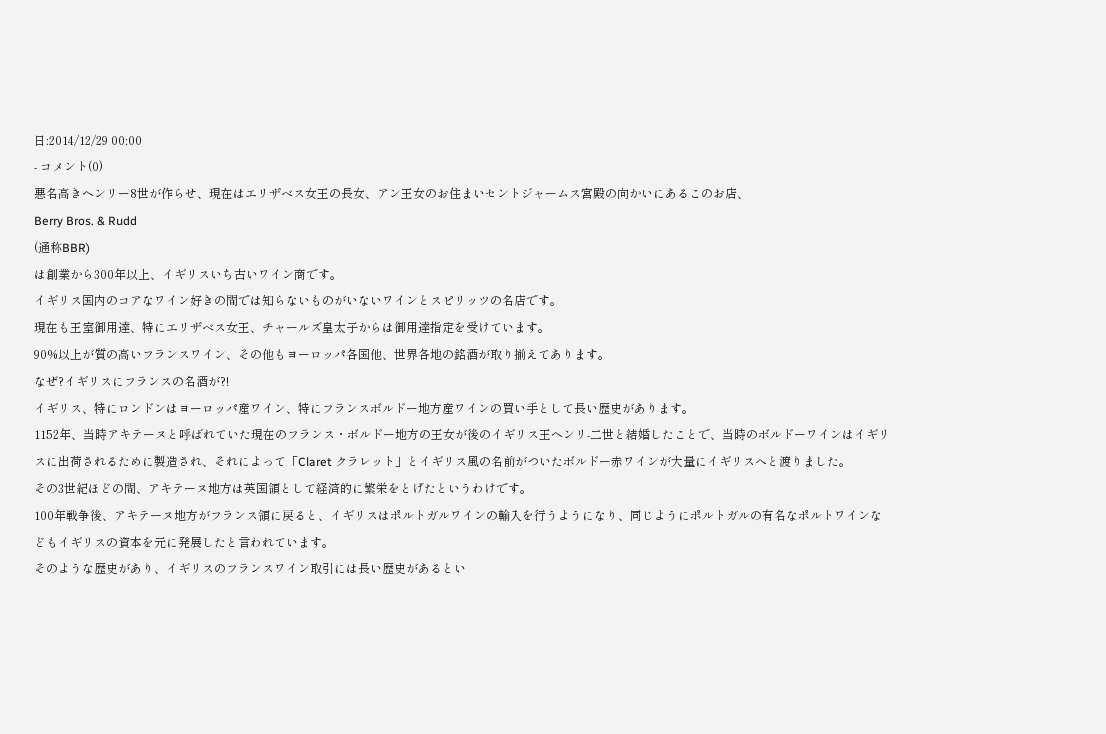日:2014/12/29 00:00
- コメント(0)
悪名高きヘンリー8世が作らせ、現在はエリザベス女王の長女、アン王女のお住まいセントジャームス宮殿の向かいにあるこのお店、
Berry Bros. & Rudd
(通称BBR)
は創業から300年以上、イギリスいち古いワイン商です。
イギリス国内のコアなワイン好きの間では知らないものがいないワインとスピリッツの名店です。
現在も王室御用達、特にエリザベス女王、チャールズ皇太子からは御用達指定を受けています。
90%以上が質の高いフランスワイン、その他もヨーロッパ各国他、世界各地の銘酒が取り揃えてあります。
なぜ?イギリスにフランスの名酒が?!
イギリス、特にロンドンはヨーロッパ産ワイン、特にフランスボルドー地方産ワインの買い手として長い歴史があります。
1152年、当時アキテーヌと呼ばれていた現在のフランス・ボルドー地方の王女が後のイギリス王ヘンリ-二世と結婚したことで、当時のボルドーワインはイギリスに出荷されるために製造され、それによって「Claret クラレット」とイギリス風の名前がついたボルドー赤ワインが大量にイギリスへと渡りました。
その3世紀ほどの間、アキテーヌ地方は英国領として経済的に繁栄をとげたというわけです。
100年戦争後、アキテーヌ地方がフランス領に戻ると、イギリスはポルトガルワインの輸入を行うようになり、同じようにポルトガルの有名なポルトワインなどもイギリスの資本を元に発展したと言われています。
そのような歴史があり、イギリスのフランスワイン取引には長い歴史があるとい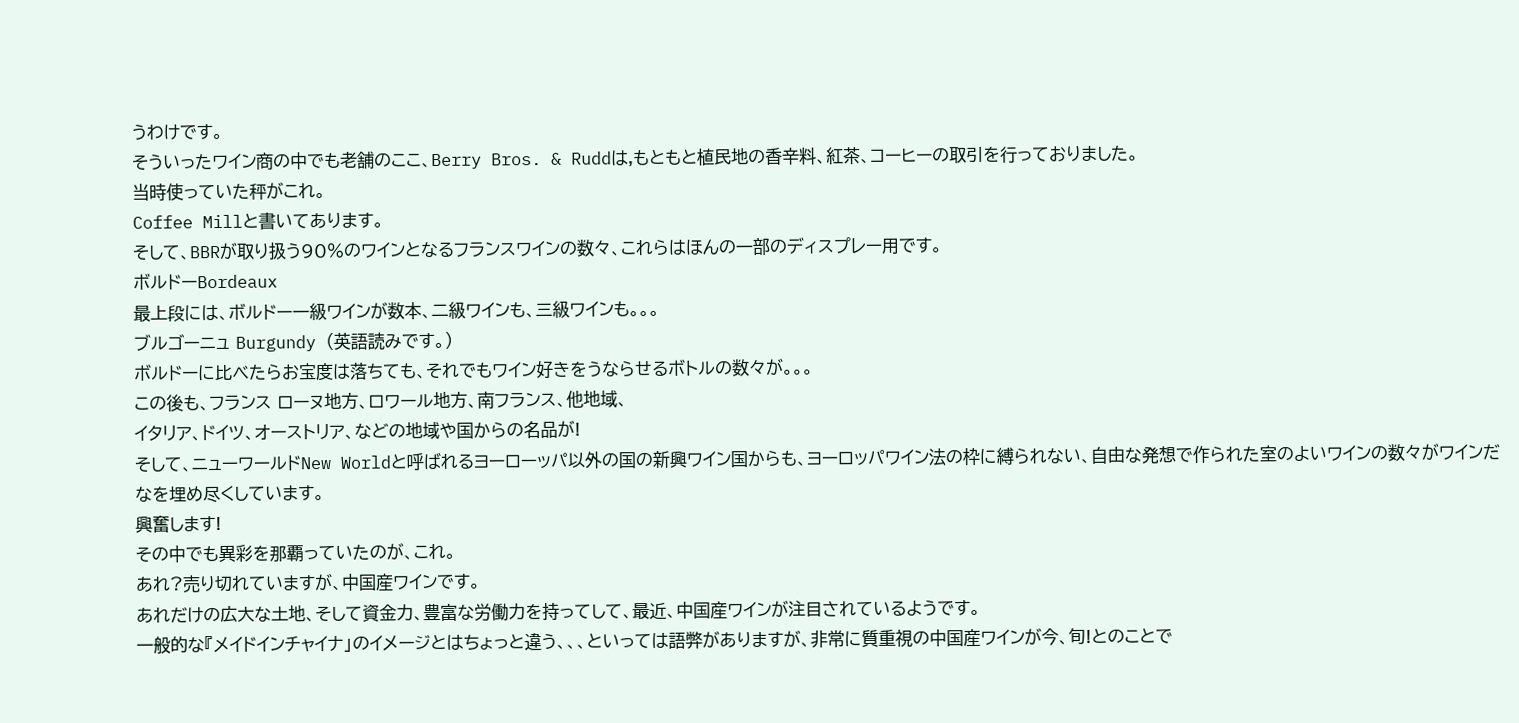うわけです。
そういったワイン商の中でも老舗のここ、Berry Bros. & Ruddは,もともと植民地の香辛料、紅茶、コーヒーの取引を行っておりました。
当時使っていた秤がこれ。
Coffee Millと書いてあります。
そして、BBRが取り扱う90%のワインとなるフランスワインの数々、これらはほんの一部のディスプレー用です。
ボルドーBordeaux
最上段には、ボルドー一級ワインが数本、二級ワインも、三級ワインも。。。
ブルゴーニュ Burgundy (英語読みです。)
ボルドーに比べたらお宝度は落ちても、それでもワイン好きをうならせるボトルの数々が。。。
この後も、フランス ローヌ地方、ロワール地方、南フランス、他地域、
イタリア、ドイツ、オーストリア、などの地域や国からの名品が!
そして、ニューワールドNew Worldと呼ばれるヨーローッパ以外の国の新興ワイン国からも、ヨーロッパワイン法の枠に縛られない、自由な発想で作られた室のよいワインの数々がワインだなを埋め尽くしています。
興奮します!
その中でも異彩を那覇っていたのが、これ。
あれ?売り切れていますが、中国産ワインです。
あれだけの広大な土地、そして資金力、豊富な労働力を持ってして、最近、中国産ワインが注目されているようです。
一般的な『メイドインチャイナ」のイメージとはちょっと違う、、、といっては語弊がありますが、非常に質重視の中国産ワインが今、旬!とのことで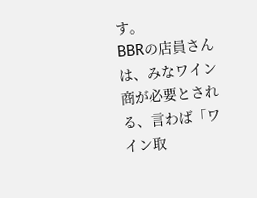す。
BBRの店員さんは、みなワイン商が必要とされる、言わば「ワイン取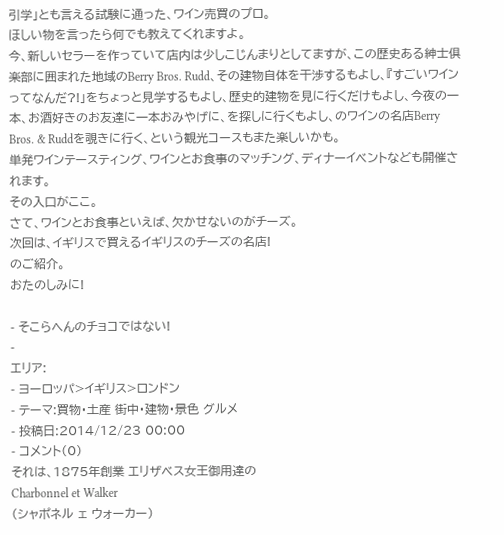引学」とも言える試験に通った、ワイン売買のプロ。
ほしい物を言ったら何でも教えてくれますよ。
今、新しいセラーを作っていて店内は少しこじんまりとしてますが、この歴史ある紳士倶楽部に囲まれた地域のBerry Bros. Rudd、その建物自体を干渉するもよし、『すごいワインってなんだ?!」をちょっと見学するもよし、歴史的建物を見に行くだけもよし、今夜の一本、お酒好きのお友達に一本おみやげに、を探しに行くもよし、のワインの名店Berry Bros. & Ruddを覗きに行く、という観光コースもまた楽しいかも。
単発ワインテースティング、ワインとお食事のマッチング、ディナーイベントなども開催されます。
その入口がここ。
さて、ワインとお食事といえば、欠かせないのがチーズ。
次回は、イギリスで買えるイギリスのチーズの名店!
のご紹介。
おたのしみに!

- そこらへんのチョコではない!
-
エリア:
- ヨーロッパ>イギリス>ロンドン
- テーマ:買物・土産 街中・建物・景色 グルメ
- 投稿日:2014/12/23 00:00
- コメント(0)
それは、1875年創業 エリザベス女王御用達の
Charbonnel et Walker
(シャポネル ェ ウォーカー)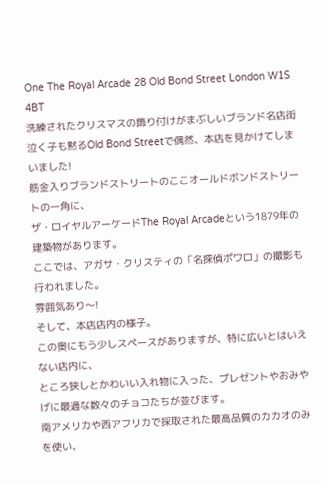One The Royal Arcade 28 Old Bond Street London W1S 4BT
洗練されたクリスマスの飾り付けがまぶしいブランド名店街
泣く子も黙るOld Bond Streetで偶然、本店を見かけてしまいました!
筋金入りブランドストリートのここオールドボンドストリートの一角に、
ザ・ロイヤルアーケードThe Royal Arcadeという1879年の建築物があります。
ここでは、アガサ・クリスティの「名探偵ポワロ」の撮影も行われました。
雰囲気あり〜!
そして、本店店内の様子。
この奥にもう少しスペースがありますが、特に広いとはいえない店内に、
ところ狭しとかわいい入れ物に入った、プレゼントやおみやげに最適な数々のチョコたちが並びます。
南アメリカや西アフリカで採取された最高品質のカカオのみを使い、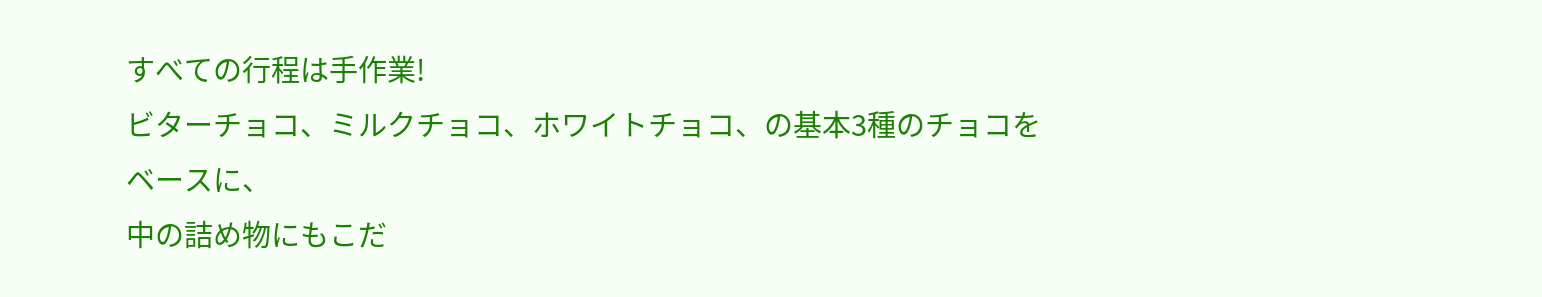すべての行程は手作業!
ビターチョコ、ミルクチョコ、ホワイトチョコ、の基本3種のチョコをベースに、
中の詰め物にもこだ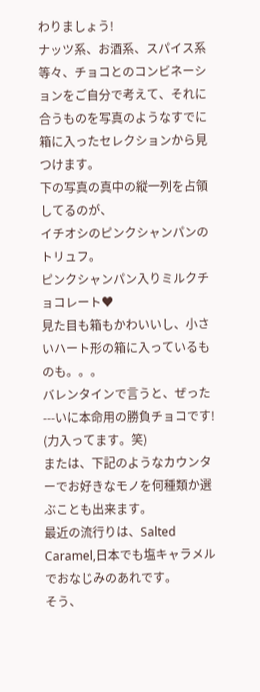わりましょう!
ナッツ系、お酒系、スパイス系等々、チョコとのコンビネーションをご自分で考えて、それに合うものを写真のようなすでに箱に入ったセレクションから見つけます。
下の写真の真中の縦一列を占領してるのが、
イチオシのピンクシャンパンのトリュフ。
ピンクシャンパン入りミルクチョコレート♥
見た目も箱もかわいいし、小さいハート形の箱に入っているものも。。。
バレンタインで言うと、ぜった---いに本命用の勝負チョコです!
(力入ってます。笑)
または、下記のようなカウンターでお好きなモノを何種類か選ぶことも出来ます。
最近の流行りは、Salted Caramel,日本でも塩キャラメルでおなじみのあれです。
そう、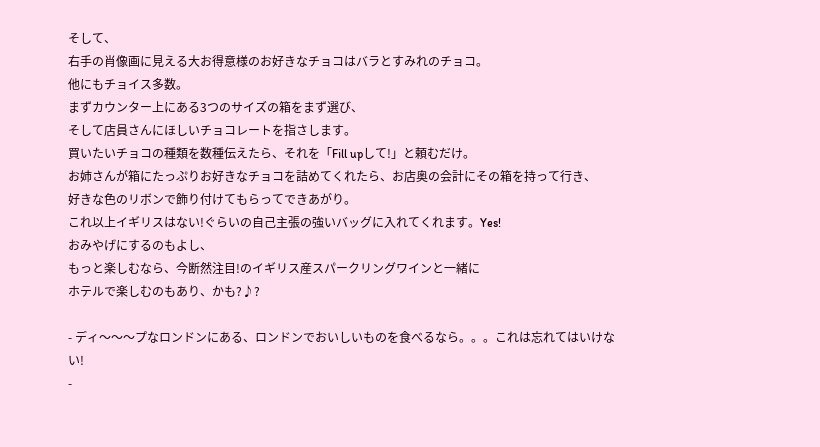そして、
右手の肖像画に見える大お得意様のお好きなチョコはバラとすみれのチョコ。
他にもチョイス多数。
まずカウンター上にある3つのサイズの箱をまず選び、
そして店員さんにほしいチョコレートを指さします。
買いたいチョコの種類を数種伝えたら、それを「Fill upして!」と頼むだけ。
お姉さんが箱にたっぷりお好きなチョコを詰めてくれたら、お店奥の会計にその箱を持って行き、
好きな色のリボンで飾り付けてもらってできあがり。
これ以上イギリスはない!ぐらいの自己主張の強いバッグに入れてくれます。Yes!
おみやげにするのもよし、
もっと楽しむなら、今断然注目!のイギリス産スパークリングワインと一緒に
ホテルで楽しむのもあり、かも?♪?

- ディ〜〜〜プなロンドンにある、ロンドンでおいしいものを食べるなら。。。これは忘れてはいけない!
-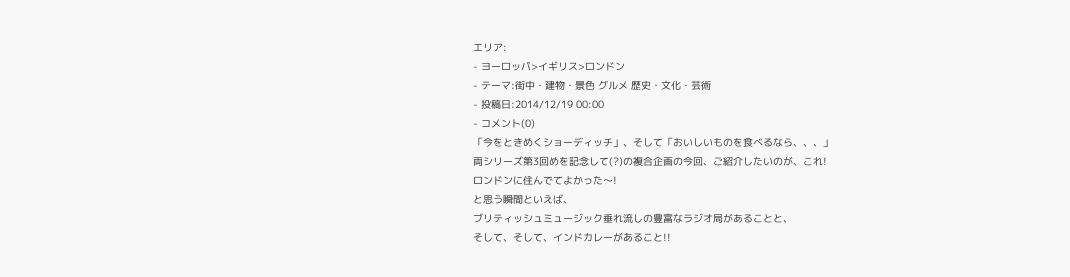エリア:
- ヨーロッパ>イギリス>ロンドン
- テーマ:街中・建物・景色 グルメ 歴史・文化・芸術
- 投稿日:2014/12/19 00:00
- コメント(0)
「今をときめくショーディッチ」、そして「おいしいものを食べるなら、、、」
両シリーズ第3回めを記念して(?)の複合企画の今回、ご紹介したいのが、これ!
ロンドンに住んでてよかった〜!
と思う瞬間といえば、
ブリティッシュミュージック垂れ流しの豊富なラジオ局があることと、
そして、そして、インドカレーがあること!!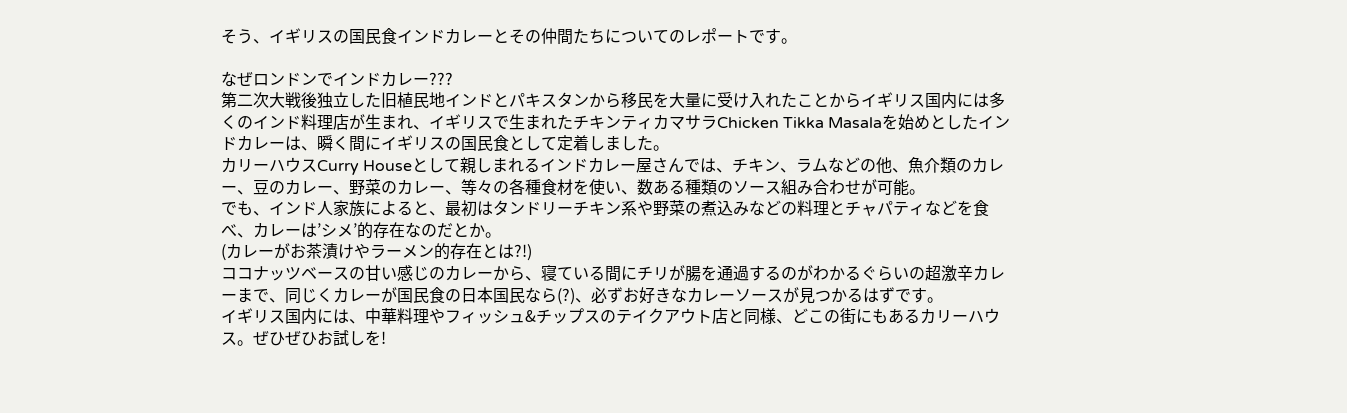そう、イギリスの国民食インドカレーとその仲間たちについてのレポートです。

なぜロンドンでインドカレー???
第二次大戦後独立した旧植民地インドとパキスタンから移民を大量に受け入れたことからイギリス国内には多くのインド料理店が生まれ、イギリスで生まれたチキンティカマサラChicken Tikka Masalaを始めとしたインドカレーは、瞬く間にイギリスの国民食として定着しました。
カリーハウスCurry Houseとして親しまれるインドカレー屋さんでは、チキン、ラムなどの他、魚介類のカレー、豆のカレー、野菜のカレー、等々の各種食材を使い、数ある種類のソース組み合わせが可能。
でも、インド人家族によると、最初はタンドリーチキン系や野菜の煮込みなどの料理とチャパティなどを食べ、カレーは’シメ’的存在なのだとか。
(カレーがお茶漬けやラーメン的存在とは?!)
ココナッツベースの甘い感じのカレーから、寝ている間にチリが腸を通過するのがわかるぐらいの超激辛カレーまで、同じくカレーが国民食の日本国民なら(?)、必ずお好きなカレーソースが見つかるはずです。
イギリス国内には、中華料理やフィッシュ&チップスのテイクアウト店と同様、どこの街にもあるカリーハウス。ぜひぜひお試しを!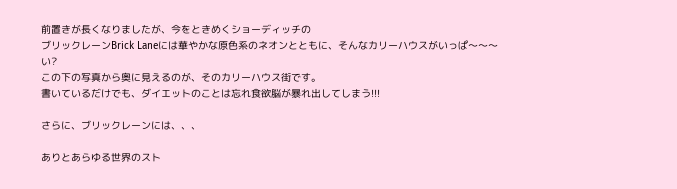前置きが長くなりましたが、今をときめくショーディッチの
ブリックレーンBrick Laneには華やかな原色系のネオンとともに、そんなカリーハウスがいっぱ〜〜〜い?
この下の写真から奥に見えるのが、そのカリーハウス街です。
書いているだけでも、ダイエットのことは忘れ食欲脳が暴れ出してしまう!!!

さらに、ブリックレーンには、、、

ありとあらゆる世界のスト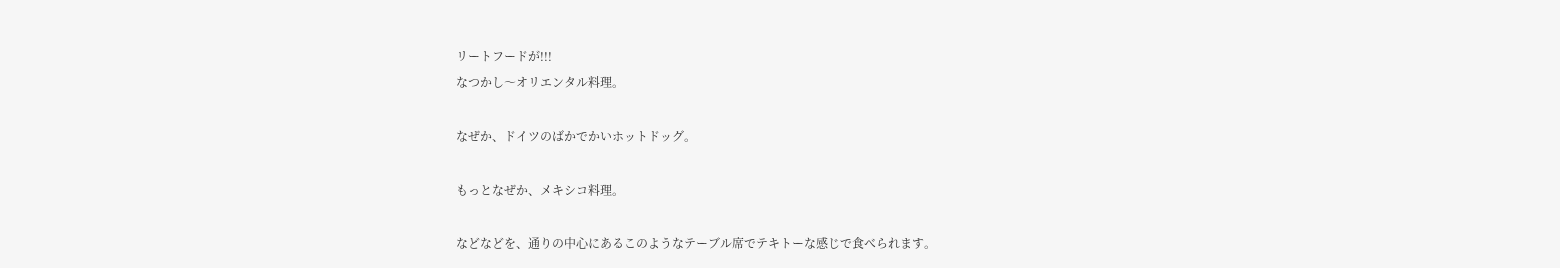リートフードが!!!
なつかし〜オリエンタル料理。

なぜか、ドイツのばかでかいホットドッグ。

もっとなぜか、メキシコ料理。

などなどを、通りの中心にあるこのようなテーブル席でテキトーな感じで食べられます。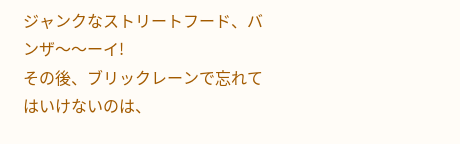ジャンクなストリートフード、バンザ〜〜ーイ!
その後、ブリックレーンで忘れてはいけないのは、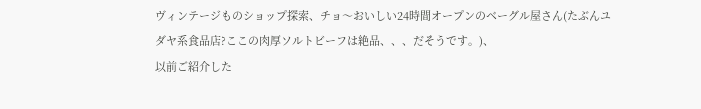ヴィンテージものショップ探索、チョ〜おいしい24時間オープンのベーグル屋さん(たぶんユダヤ系食品店?ここの肉厚ソルトビーフは絶品、、、だそうです。)、
以前ご紹介した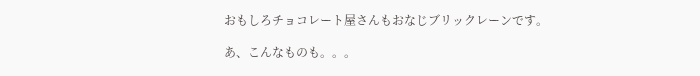おもしろチョコレート屋さんもおなじブリックレーンです。

あ、こんなものも。。。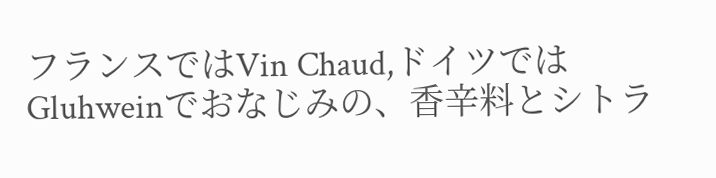フランスではVin Chaud,ドイツではGluhweinでおなじみの、香辛料とシトラ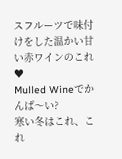スフルーツで味付けをした温かい甘い赤ワインのこれ♥
Mulled Wineでかんぱ〜い?
寒い冬はこれ、これ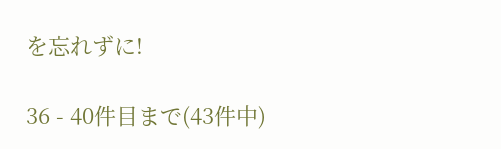を忘れずに!

36 - 40件目まで(43件中)